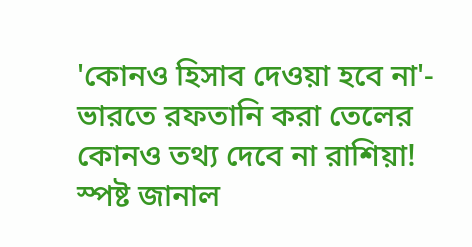'কোনও হিসাব দেওয়া হবে না'- ভারতে রফতানি করা তেলের কোনও তথ্য দেবে না রাশিয়া! স্পষ্ট জানাল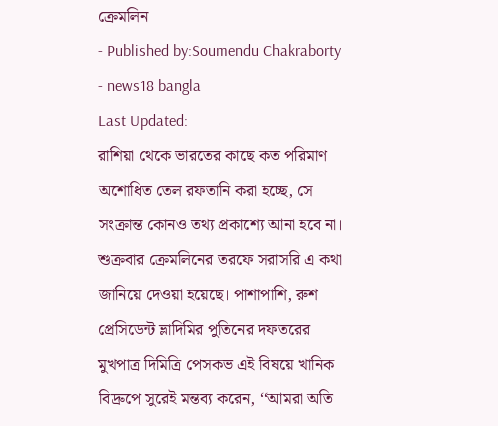ক্রেমলিন
- Published by:Soumendu Chakraborty
- news18 bangla
Last Updated:
রাশিয়া থেকে ভারতের কাছে কত পরিমাণ অশোধিত তেল রফতানি করা হচ্ছে, সে সংক্রান্ত কোনও তথ্য প্রকাশ্যে আনা হবে না। শুক্রবার ক্রেমলিনের তরফে সরাসরি এ কথা জানিয়ে দেওয়া হয়েছে। পাশাপাশি, রুশ প্রেসিডেন্ট ভ্লাদিমির পুতিনের দফতরের মুখপাত্র দিমিত্রি পেসকভ এই বিষয়ে খানিক বিদ্রুপে সুরেই মন্তব্য করেন, ‘‘আমরা অতি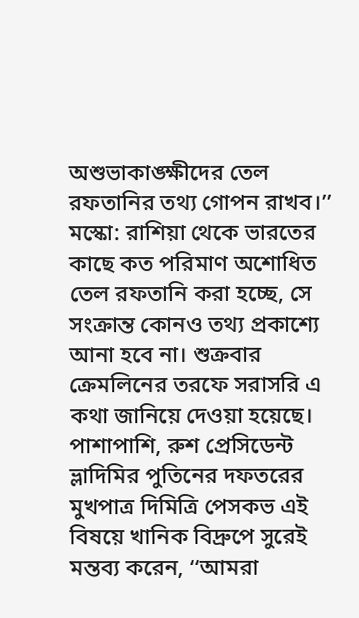অশুভাকাঙ্ক্ষীদের তেল রফতানির তথ্য গোপন রাখব।’’
মস্কো: রাশিয়া থেকে ভারতের কাছে কত পরিমাণ অশোধিত তেল রফতানি করা হচ্ছে, সে সংক্রান্ত কোনও তথ্য প্রকাশ্যে আনা হবে না। শুক্রবার ক্রেমলিনের তরফে সরাসরি এ কথা জানিয়ে দেওয়া হয়েছে। পাশাপাশি, রুশ প্রেসিডেন্ট ভ্লাদিমির পুতিনের দফতরের মুখপাত্র দিমিত্রি পেসকভ এই বিষয়ে খানিক বিদ্রুপে সুরেই মন্তব্য করেন, ‘‘আমরা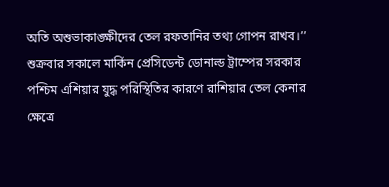অতি অশুভাকাঙ্ক্ষীদের তেল রফতানির তথ্য গোপন রাখব।’’
শুক্রবার সকালে মার্কিন প্রেসিডেন্ট ডোনাল্ড ট্রাম্পের সরকার পশ্চিম এশিয়ার যুদ্ধ পরিস্থিতির কারণে রাশিয়ার তেল কেনার ক্ষেত্রে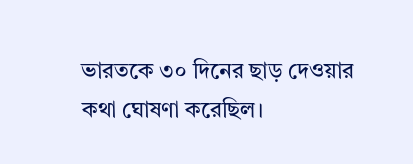ভারতকে ৩০ দিনের ছাড় দেওয়ার কথা ঘোষণা করেছিল।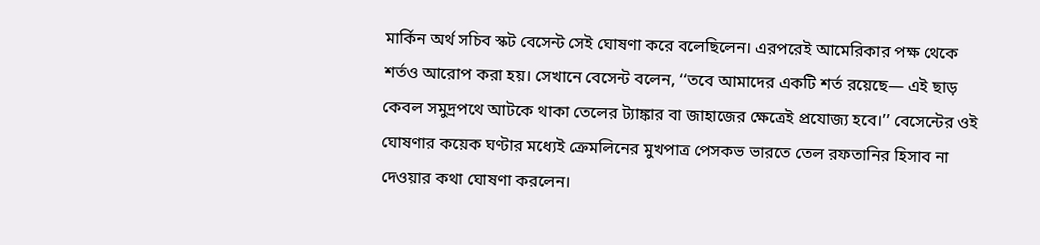মার্কিন অর্থ সচিব স্কট বেসেন্ট সেই ঘোষণা করে বলেছিলেন। এরপরেই আমেরিকার পক্ষ থেকে শর্তও আরোপ করা হয়। সেখানে বেসেন্ট বলেন, ‘‘তবে আমাদের একটি শর্ত রয়েছে— এই ছাড় কেবল সমুদ্রপথে আটকে থাকা তেলের ট্যাঙ্কার বা জাহাজের ক্ষেত্রেই প্রযোজ্য হবে।’’ বেসেন্টের ওই ঘোষণার কয়েক ঘণ্টার মধ্যেই ক্রেমলিনের মুখপাত্র পেসকভ ভারতে তেল রফতানির হিসাব না দেওয়ার কথা ঘোষণা করলেন।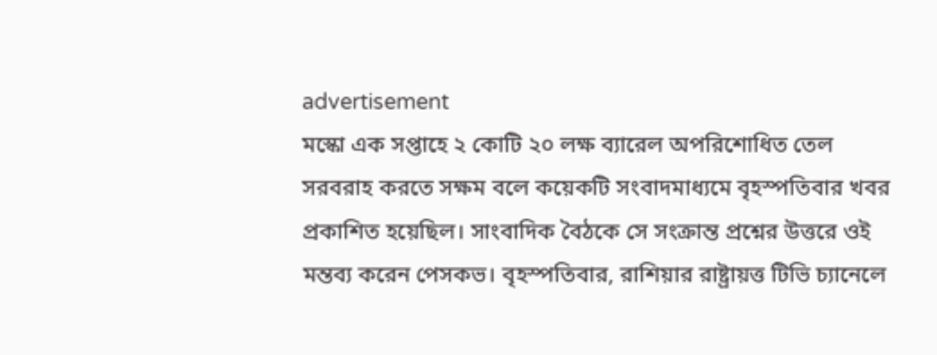advertisement
মস্কো এক সপ্তাহে ২ কোটি ২০ লক্ষ ব্যারেল অপরিশোধিত তেল সরবরাহ করতে সক্ষম বলে কয়েকটি সংবাদমাধ্যমে বৃহস্পতিবার খবর প্রকাশিত হয়েছিল। সাংবাদিক বৈঠকে সে সংক্রান্ত প্রশ্নের উত্তরে ওই মন্তব্য করেন পেসকভ। বৃহস্পতিবার, রাশিয়ার রাষ্ট্রায়ত্ত টিভি চ্যানেলে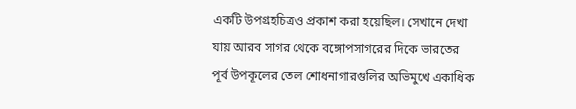একটি উপগ্রহচিত্রও প্রকাশ করা হয়েছিল। সেখানে দেখা যায় আরব সাগর থেকে বঙ্গোপসাগরের দিকে ভারতের পূর্ব উপকূলের তেল শোধনাগারগুলির অভিমুখে একাধিক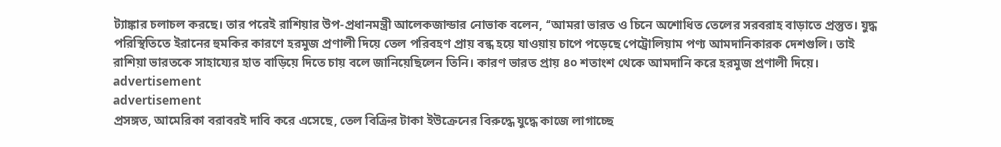ট্যাঙ্কার চলাচল করছে। তার পরেই রাশিয়ার উপ-প্রধানমন্ত্রী আলেকজান্ডার নোভাক বলেন, ‘‘আমরা ভারত ও চিনে অশোধিত তেলের সরবরাহ বাড়াতে প্রস্তুত। যুদ্ধ পরিস্থিতিতে ইরানের হুমকির কারণে হরমুজ প্রণালী দিয়ে তেল পরিবহণ প্রায় বন্ধ হয়ে যাওয়ায় চাপে পড়েছে পেট্রোলিয়াম পণ্য আমদানিকারক দেশগুলি। তাই রাশিয়া ভারতকে সাহায্যের হাত বাড়িয়ে দিতে চায় বলে জানিয়েছিলেন তিনি। কারণ ভারত প্রায় ৪০ শতাংশ থেকে আমদানি করে হরমুজ প্রণালী দিয়ে।
advertisement
advertisement
প্রসঙ্গত, আমেরিকা বরাবরই দাবি করে এসেছে, তেল বিক্রির টাকা ইউক্রেনের বিরুদ্ধে যুদ্ধে কাজে লাগাচ্ছে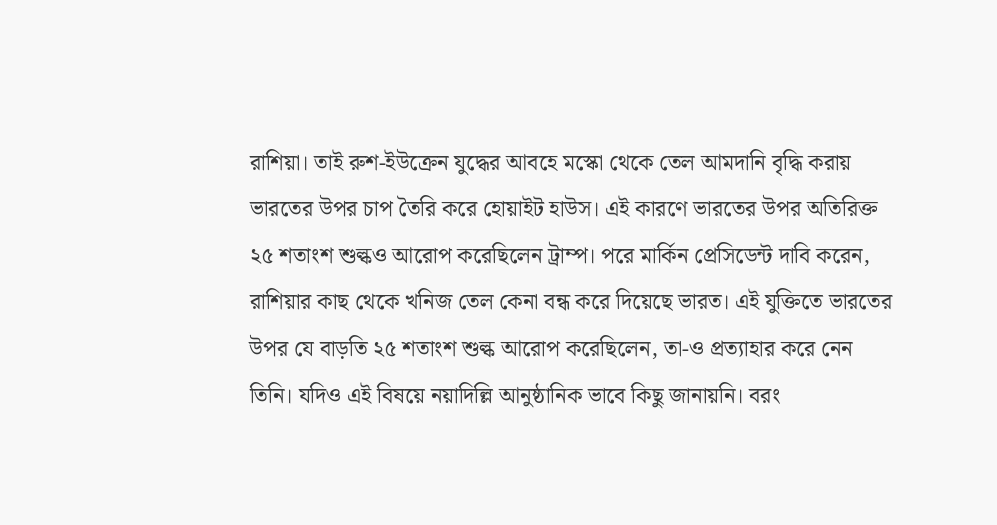রাশিয়া। তাই রুশ-ইউক্রেন যুদ্ধের আবহে মস্কো থেকে তেল আমদানি বৃদ্ধি করায় ভারতের উপর চাপ তৈরি করে হোয়াইট হাউস। এই কারণে ভারতের উপর অতিরিক্ত ২৫ শতাংশ শুল্কও আরোপ করেছিলেন ট্রাম্প। পরে মার্কিন প্রেসিডেন্ট দাবি করেন, রাশিয়ার কাছ থেকে খনিজ তেল কেনা বন্ধ করে দিয়েছে ভারত। এই যুক্তিতে ভারতের উপর যে বাড়তি ২৫ শতাংশ শুল্ক আরোপ করেছিলেন, তা-ও প্রত্যাহার করে নেন তিনি। যদিও এই বিষয়ে নয়াদিল্লি আনুষ্ঠানিক ভাবে কিছু জানায়নি। বরং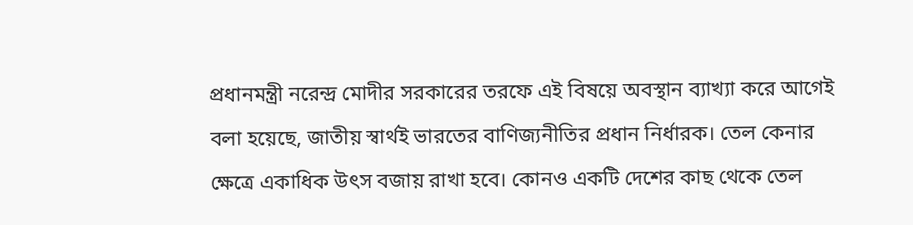প্রধানমন্ত্রী নরেন্দ্র মোদীর সরকারের তরফে এই বিষয়ে অবস্থান ব্যাখ্যা করে আগেই বলা হয়েছে, জাতীয় স্বার্থই ভারতের বাণিজ্যনীতির প্রধান নির্ধারক। তেল কেনার ক্ষেত্রে একাধিক উৎস বজায় রাখা হবে। কোনও একটি দেশের কাছ থেকে তেল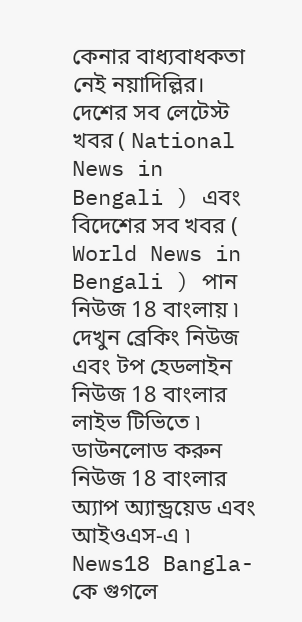কেনার বাধ্যবাধকতা নেই নয়াদিল্লির।
দেশের সব লেটেস্ট খবর ( National News in Bengali ) এবং বিদেশের সব খবর ( World News in Bengali ) পান নিউজ 18 বাংলায় ৷ দেখুন ব্রেকিং নিউজ এবং টপ হেডলাইন নিউজ 18 বাংলার লাইভ টিভিতে ৷ ডাউনলোড করুন নিউজ 18 বাংলার অ্যাপ অ্যান্ড্রয়েড এবং আইওএস-এ ৷ News18 Bangla-কে গুগলে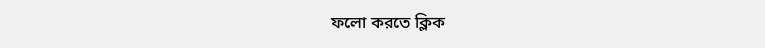ফলো করতে ক্লিক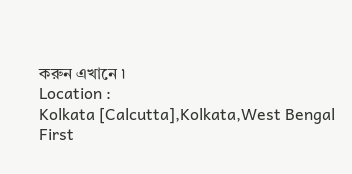করুন এখানে ৷
Location :
Kolkata [Calcutta],Kolkata,West Bengal
First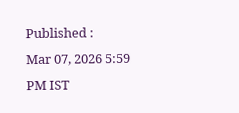Published :
Mar 07, 2026 5:59 PM IST